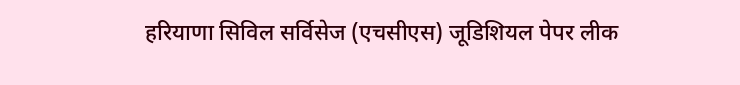हरियाणा सिविल सर्विसेज (एचसीएस) जूडिशियल पेपर लीक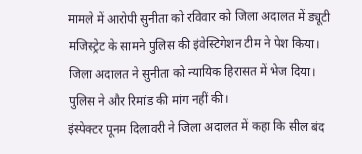मामले में आरोपी सुनीता को रविवार को जिला अदालत में ड्यूटी मजिस्ट्रेट के सामने पुलिस की इंवेस्टिगेशन टीम ने पेश किया। जिला अदालत ने सुनीता को न्यायिक हिरासत में भेज दिया। पुलिस ने और रिमांड की मांग नहीं की।
इंस्पेक्टर पूनम दिलावरी ने जिला अदालत में कहा कि सील बंद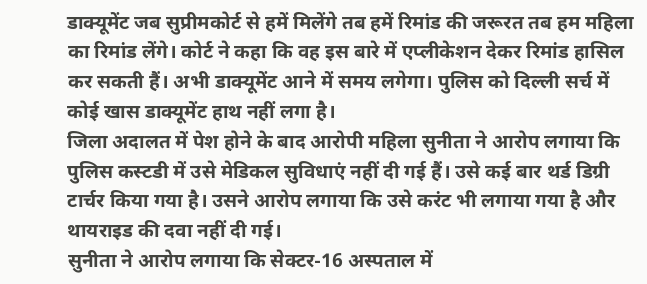डाक्यूमेंट जब सुप्रीमकोर्ट से हमें मिलेंगे तब हमें रिमांड की जरूरत तब हम महिला का रिमांड लेंगे। कोर्ट ने कहा कि वह इस बारे में एप्लीकेशन देकर रिमांड हासिल कर सकती हैं। अभी डाक्यूमेंट आने में समय लगेगा। पुलिस को दिल्ली सर्च में कोई खास डाक्यूमेंट हाथ नहीं लगा है।
जिला अदालत में पेश होने के बाद आरोपी महिला सुनीता ने आरोप लगाया कि पुलिस कस्टडी में उसे मेडिकल सुविधाएं नहीं दी गई हैं। उसे कई बार थर्ड डिग्री टार्चर किया गया है। उसने आरोप लगाया कि उसे करंट भी लगाया गया है और थायराइड की दवा नहीं दी गई।
सुनीता ने आरोप लगाया कि सेक्टर-16 अस्पताल में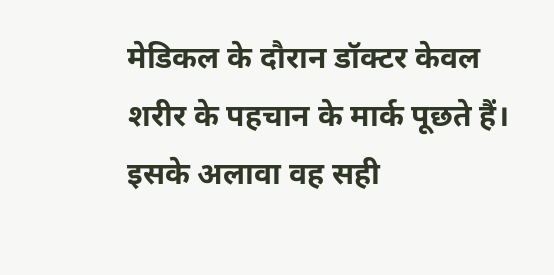मेडिकल के दौरान डॉक्टर केवल शरीर के पहचान के मार्क पूछते हैं। इसके अलावा वह सही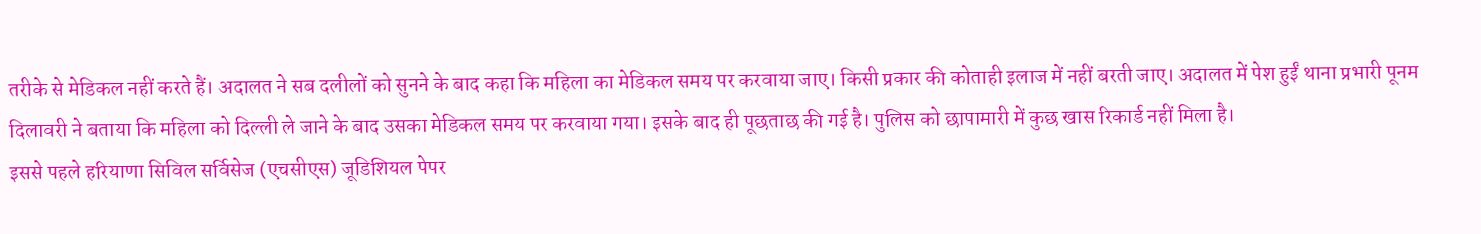तरीके से मेडिकल नहीं करते हैं। अदालत ने सब दलीलों को सुनने के बाद कहा कि महिला का मेडिकल समय पर करवाया जाए। किसी प्रकार की कोताही इलाज में नहीं बरती जाए। अदालत में पेश हुईं थाना प्रभारी पूनम दिलावरी ने बताया कि महिला को दिल्ली ले जाने के बाद उसका मेडिकल समय पर करवाया गया। इसके बाद ही पूछताछ की गई है। पुलिस को छापामारी में कुछ खास रिकार्ड नहीं मिला है।
इससे पहले हरियाणा सिविल सर्विसेज (एचसीएस) जूडिशियल पेपर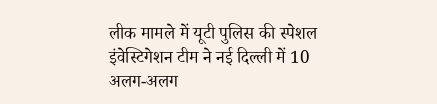लीक मामले में यूटी पुलिस की स्पेशल इंवेस्टिगेशन टीम ने नई दिल्ली में 10 अलग-अलग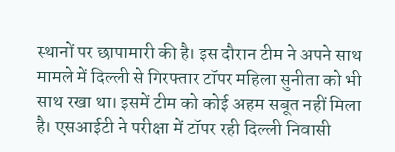स्थानों पर छापामारी की है। इस दौरान टीम ने अपने साथ मामले में दिल्ली से गिरफ्तार टॉपर महिला सुनीता को भी साथ रखा था। इसमें टीम को कोई अहम सबूत नहीं मिला है। एसआईटी ने परीक्षा में टॉपर रही दिल्ली निवासी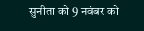सुनीता को 9 नवंबर को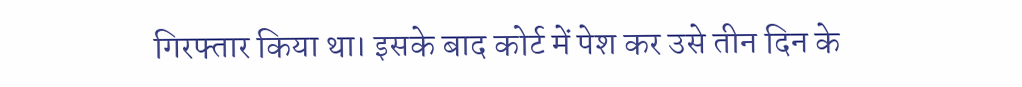गिरफ्तार किया था। इसके बाद कोर्ट में पेश कर उसे तीन दिन के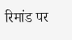रिमांड पर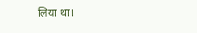लिया था।